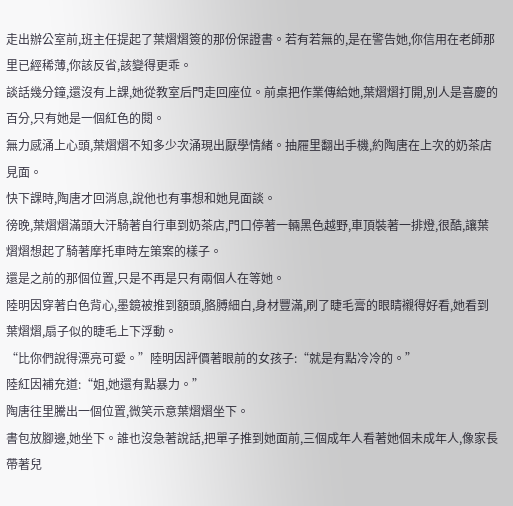走出辦公室前,班主任提起了葉熠熠簽的那份保證書。若有若無的,是在警告她,你信用在老師那里已經稀薄,你該反省,該變得更乖。
談話幾分鐘,還沒有上課,她從教室后門走回座位。前桌把作業傳給她,葉熠熠打開,別人是喜慶的百分,只有她是一個紅色的閱。
無力感涌上心頭,葉熠熠不知多少次涌現出厭學情緒。抽屜里翻出手機,約陶唐在上次的奶茶店見面。
快下課時,陶唐才回消息,說他也有事想和她見面談。
徬晚,葉熠熠滿頭大汗騎著自行車到奶茶店,門口停著一輛黑色越野,車頂裝著一排燈,很酷,讓葉熠熠想起了騎著摩托車時左策案的樣子。
還是之前的那個位置,只是不再是只有兩個人在等她。
陸明因穿著白色背心,墨鏡被推到額頭,胳膊細白,身材豐滿,刷了睫毛膏的眼睛襯得好看,她看到葉熠熠,扇子似的睫毛上下浮動。
“比你們說得漂亮可愛。”陸明因評價著眼前的女孩子:“就是有點冷冷的。”
陸紅因補充道:“姐,她還有點暴力。”
陶唐往里騰出一個位置,微笑示意葉熠熠坐下。
書包放腳邊,她坐下。誰也沒急著說話,把單子推到她面前,三個成年人看著她個未成年人,像家長帶著兒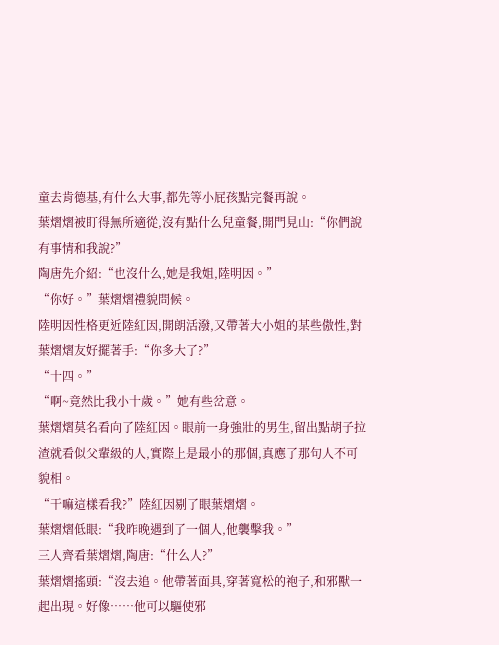童去肯德基,有什么大事,都先等小屁孩點完餐再說。
葉熠熠被盯得無所適從,沒有點什么兒童餐,開門見山:“你們說有事情和我說?”
陶唐先介紹:“也沒什么,她是我姐,陸明因。”
“你好。”葉熠熠禮貌問候。
陸明因性格更近陸紅因,開朗活潑,又帶著大小姐的某些傲性,對葉熠熠友好擺著手:“你多大了?”
“十四。”
“啊~竟然比我小十歲。”她有些岔意。
葉熠熠莫名看向了陸紅因。眼前一身強壯的男生,留出點胡子拉渣就看似父輩級的人,實際上是最小的那個,真應了那句人不可貌相。
“干嘛這樣看我?”陸紅因剔了眼葉熠熠。
葉熠熠低眼:“我昨晚遇到了一個人,他襲擊我。”
三人齊看葉熠熠,陶唐:“什么人?”
葉熠熠搖頭:“沒去追。他帶著面具,穿著寬松的袍子,和邪獸一起出現。好像……他可以驅使邪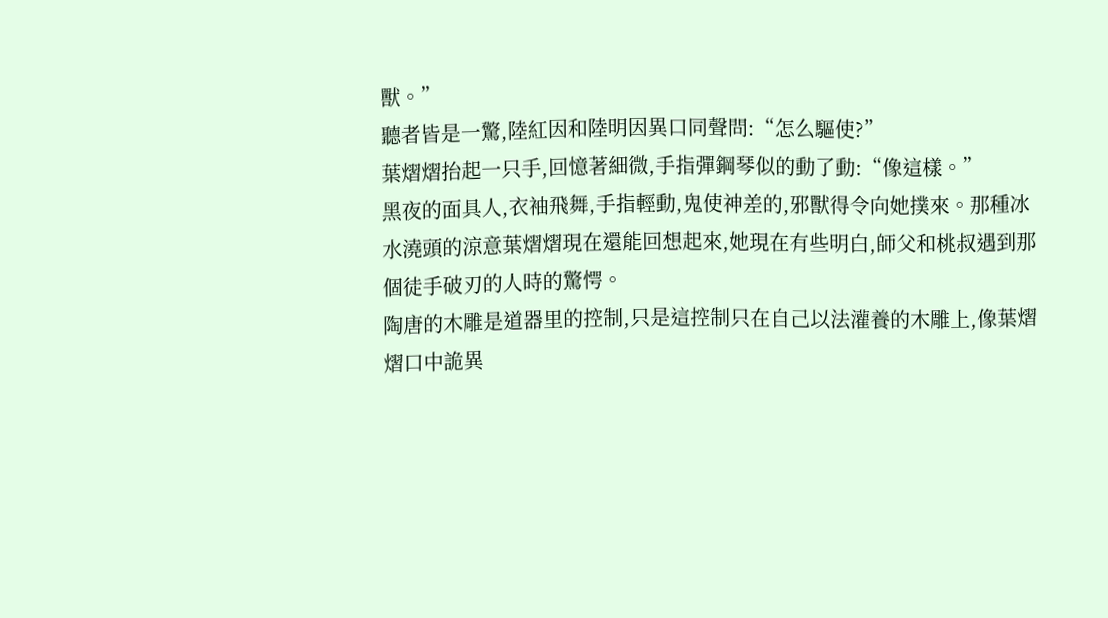獸。”
聽者皆是一驚,陸紅因和陸明因異口同聲問:“怎么驅使?”
葉熠熠抬起一只手,回憶著細微,手指彈鋼琴似的動了動:“像這樣。”
黑夜的面具人,衣袖飛舞,手指輕動,鬼使神差的,邪獸得令向她撲來。那種冰水澆頭的涼意葉熠熠現在還能回想起來,她現在有些明白,師父和桃叔遇到那個徒手破刃的人時的驚愕。
陶唐的木雕是道器里的控制,只是這控制只在自己以法灌養的木雕上,像葉熠熠口中詭異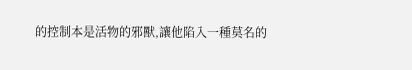的控制本是活物的邪獸,讓他陷入一種莫名的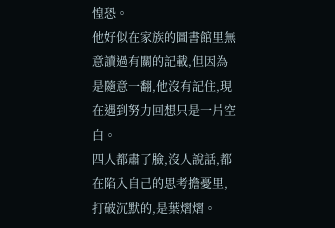惶恐。
他好似在家族的圖書館里無意讀過有關的記載,但因為是隨意一翻,他沒有記住,現在遇到努力回想只是一片空白。
四人都肅了臉,沒人說話,都在陷入自己的思考擔憂里,打破沉默的,是葉熠熠。